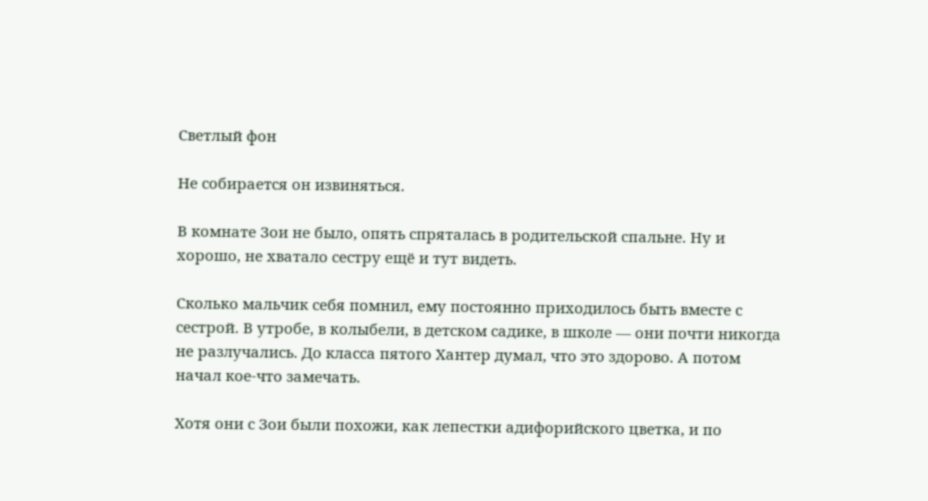Светлый фон

Не собирается он извиняться.

В комнате Зои не было, опять спряталась в родительской спальне. Ну и хорошо, не хватало сестру ещё и тут видеть.

Сколько мальчик себя помнил, ему постоянно приходилось быть вместе с сестрой. В утробе, в колыбели, в детском садике, в школе — они почти никогда не разлучались. До класса пятого Хантер думал, что это здорово. А потом начал кое-что замечать.

Хотя они с Зои были похожи, как лепестки адифорийского цветка, и по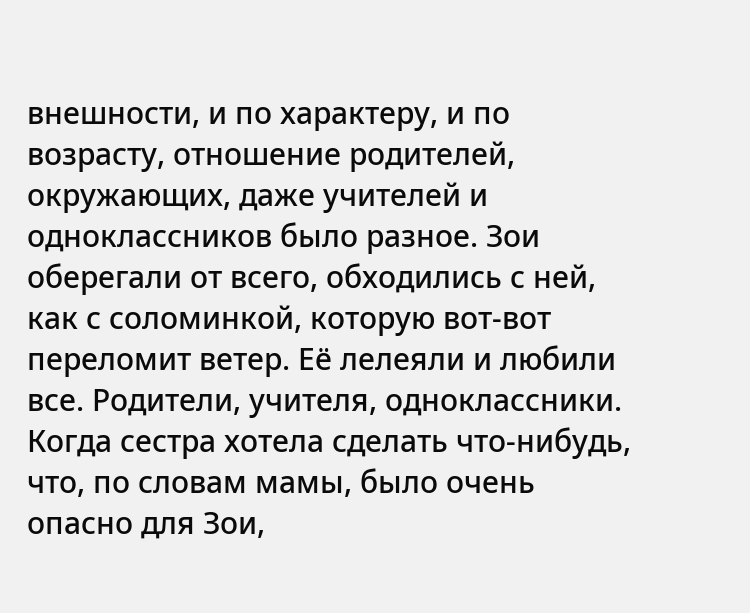внешности, и по характеру, и по возрасту, отношение родителей, окружающих, даже учителей и одноклассников было разное. Зои оберегали от всего, обходились с ней, как с соломинкой, которую вот-вот переломит ветер. Её лелеяли и любили все. Родители, учителя, одноклассники. Когда сестра хотела сделать что-нибудь, что, по словам мамы, было очень опасно для Зои,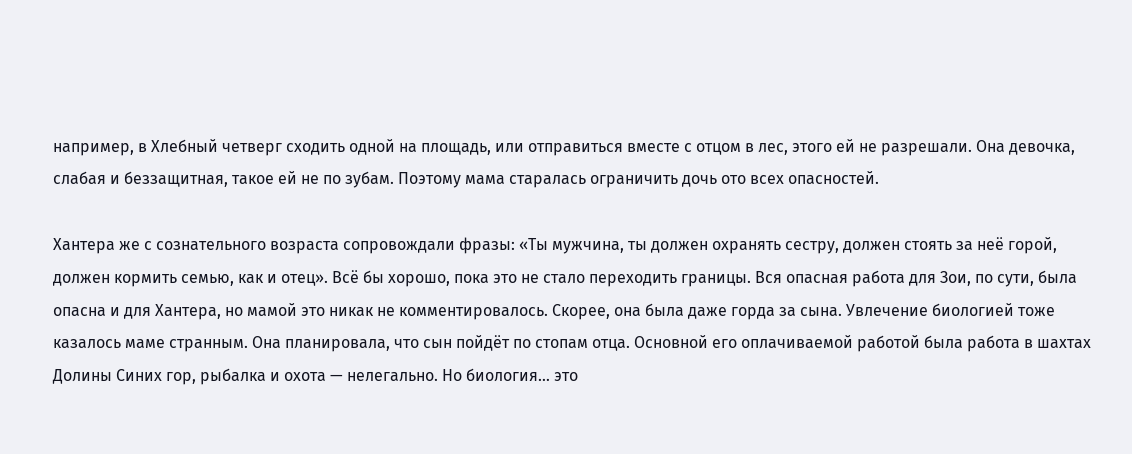например, в Хлебный четверг сходить одной на площадь, или отправиться вместе с отцом в лес, этого ей не разрешали. Она девочка, слабая и беззащитная, такое ей не по зубам. Поэтому мама старалась ограничить дочь ото всех опасностей.

Хантера же с сознательного возраста сопровождали фразы: «Ты мужчина, ты должен охранять сестру, должен стоять за неё горой, должен кормить семью, как и отец». Всё бы хорошо, пока это не стало переходить границы. Вся опасная работа для Зои, по сути, была опасна и для Хантера, но мамой это никак не комментировалось. Скорее, она была даже горда за сына. Увлечение биологией тоже казалось маме странным. Она планировала, что сын пойдёт по стопам отца. Основной его оплачиваемой работой была работа в шахтах Долины Синих гор, рыбалка и охота — нелегально. Но биология… это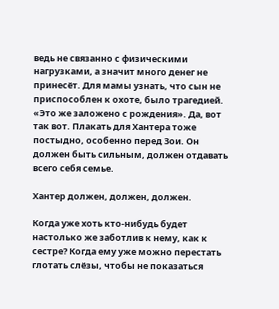ведь не связанно с физическими нагрузками, а значит много денег не принесёт. Для мамы узнать, что сын не приспособлен к охоте, было трагедией. «Это же заложено с рождения». Да, вот так вот. Плакать для Хантера тоже постыдно, особенно перед Зои. Он должен быть сильным, должен отдавать всего себя семье.

Хантер должен, должен, должен.

Когда уже хоть кто-нибудь будет настолько же заботлив к нему, как к сестре? Когда ему уже можно перестать глотать слёзы, чтобы не показаться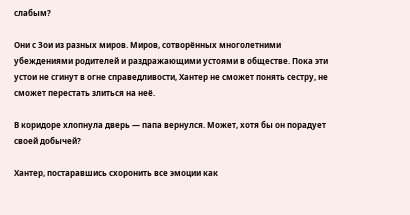слабым?

Они с Зои из разных миров. Миров, сотворённых многолетними убеждениями родителей и раздражающими устоями в обществе. Пока эти устои не сгинут в огне справедливости, Хантер не сможет понять сестру, не сможет перестать злиться на неё.

В коридоре хлопнула дверь — папа вернулся. Может, хотя бы он порадует своей добычей?

Хантер, постаравшись схоронить все эмоции как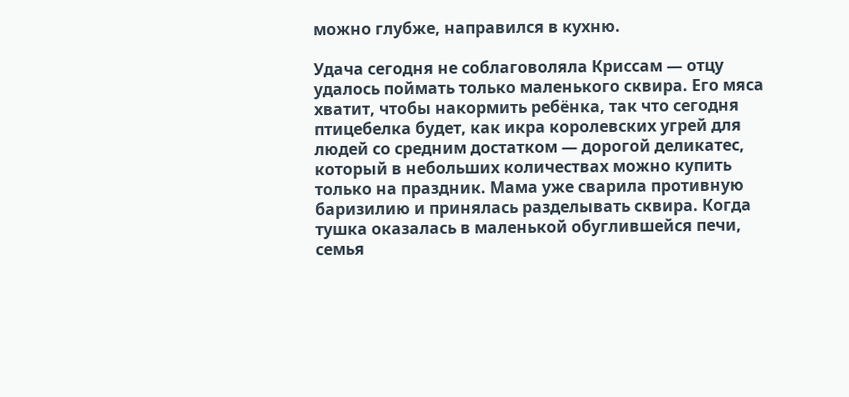можно глубже, направился в кухню.

Удача сегодня не соблаговоляла Криссам — отцу удалось поймать только маленького сквира. Его мяса хватит, чтобы накормить ребёнка, так что сегодня птицебелка будет, как икра королевских угрей для людей со средним достатком — дорогой деликатес, который в небольших количествах можно купить только на праздник. Мама уже сварила противную баризилию и принялась разделывать сквира. Когда тушка оказалась в маленькой обуглившейся печи, семья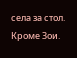села за стол. Кроме Зои.